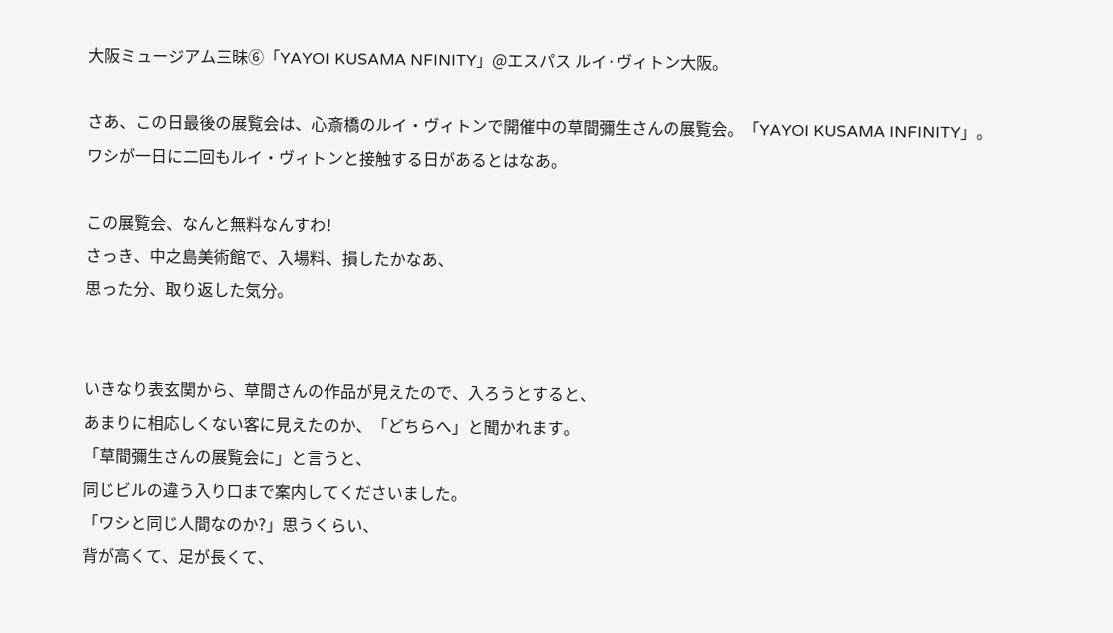大阪ミュージアム三昧⑥「YAYOI KUSAMA NFINITY」@エスパス ルイ·ヴィトン大阪。

さあ、この日最後の展覧会は、心斎橋のルイ・ヴィトンで開催中の草間彌生さんの展覧会。「YAYOI KUSAMA INFINITY」。
ワシが一日に二回もルイ・ヴィトンと接触する日があるとはなあ。

この展覧会、なんと無料なんすわ!
さっき、中之島美術館で、入場料、損したかなあ、
思った分、取り返した気分。


いきなり表玄関から、草間さんの作品が見えたので、入ろうとすると、
あまりに相応しくない客に見えたのか、「どちらへ」と聞かれます。
「草間彌生さんの展覧会に」と言うと、
同じビルの違う入り口まで案内してくださいました。
「ワシと同じ人間なのか?」思うくらい、
背が高くて、足が長くて、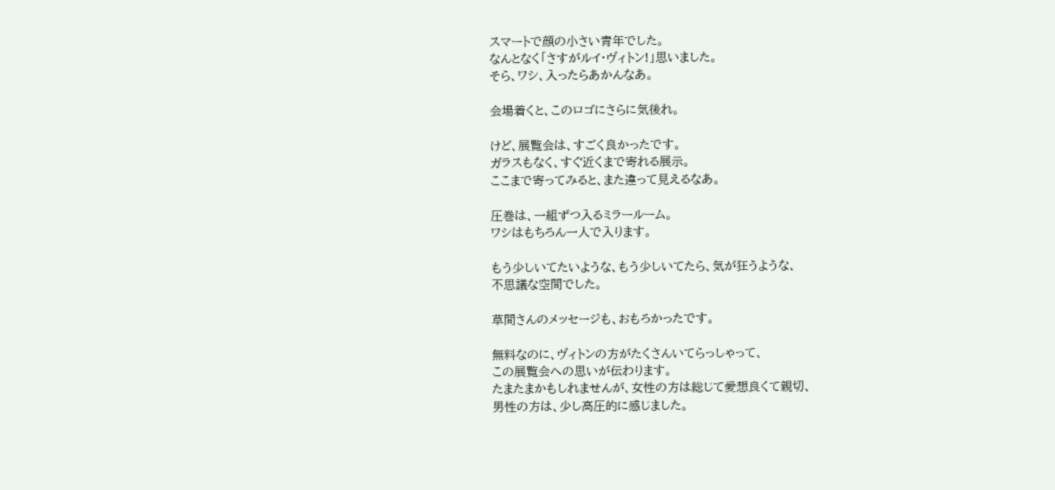スマートで顔の小さい青年でした。
なんとなく「さすがルイ・ヴィトン!」思いました。
そら、ワシ、入ったらあかんなあ。

会場着くと、このロゴにさらに気後れ。

けど、展覧会は、すごく良かったです。
ガラスもなく、すぐ近くまで寄れる展示。
ここまで寄ってみると、また違って見えるなあ。

圧巻は、一組ずつ入るミラールーム。
ワシはもちろん一人で入ります。

もう少しいてたいような、もう少しいてたら、気が狂うような、
不思議な空間でした。

草間さんのメッセージも、おもろかったです。

無料なのに、ヴィトンの方がたくさんいてらっしゃって、
この展覧会への思いが伝わります。
たまたまかもしれませんが、女性の方は総じて愛想良くて親切、
男性の方は、少し高圧的に感じました。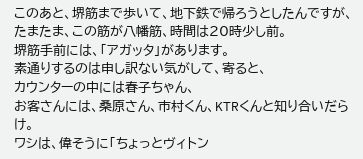このあと、堺筋まで歩いて、地下鉄で帰ろうとしたんですが、
たまたま、この筋が八幡筋、時間は20時少し前。
堺筋手前には、「アガッタ」があります。
素通りするのは申し訳ない気がして、寄ると、
カウンターの中には春子ちゃん、
お客さんには、桑原さん、市村くん、KTRくんと知り合いだらけ。
ワシは、偉そうに「ちょっとヴィトン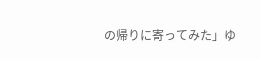の帰りに寄ってみた」ゆ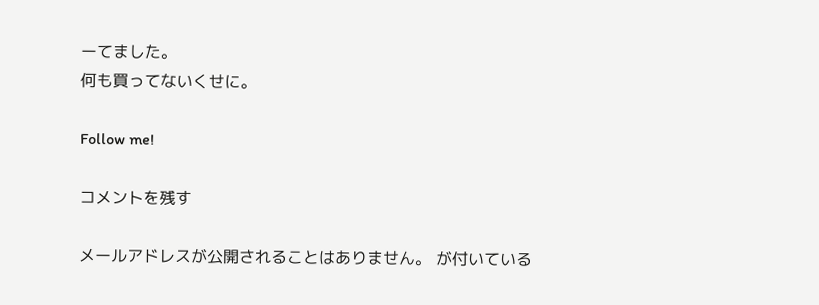ーてました。
何も買ってないくせに。

Follow me!

コメントを残す

メールアドレスが公開されることはありません。 が付いている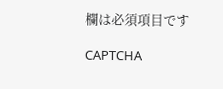欄は必須項目です

CAPTCHA